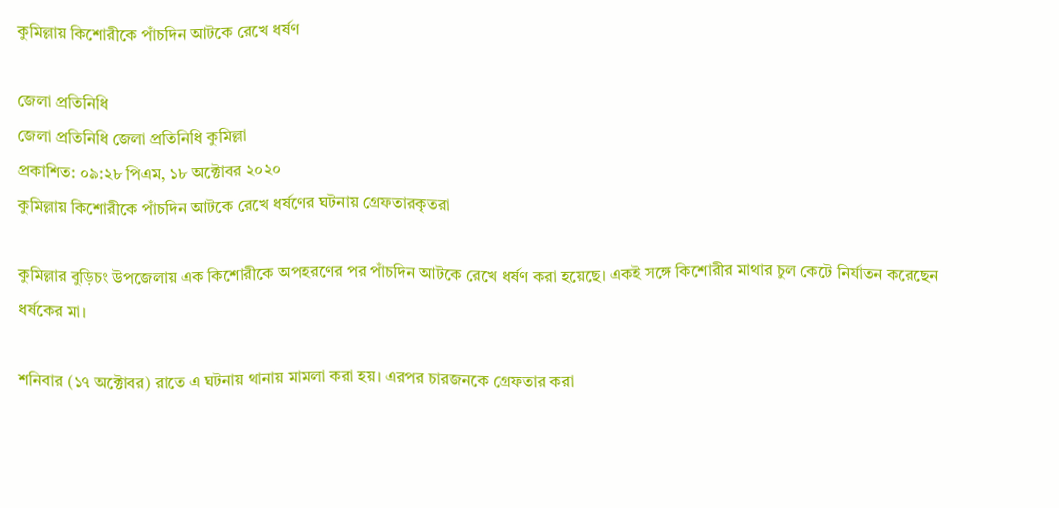কুমিল্লায় কিশোরীকে পাঁচদিন আটকে রেখে ধর্ষণ

জেলা প্রতিনিধি
জেলা প্রতিনিধি জেলা প্রতিনিধি কুমিল্লা
প্রকাশিত: ০৯:২৮ পিএম, ১৮ অক্টোবর ২০২০
কুমিল্লায় কিশোরীকে পাঁচদিন আটকে রেখে ধর্ষণের ঘটনায় গ্রেফতারকৃতরা

কুমিল্লার বুড়িচং উপজেলায় এক কিশোরীকে অপহরণের পর পাঁচদিন আটকে রেখে ধর্ষণ করা হয়েছে। একই সঙ্গে কিশোরীর মাথার চুল কেটে নির্যাতন করেছেন ধর্ষকের মা।

শনিবার (১৭ অক্টোবর) রাতে এ ঘটনায় থানায় মামলা করা হয়। এরপর চারজনকে গ্রেফতার করা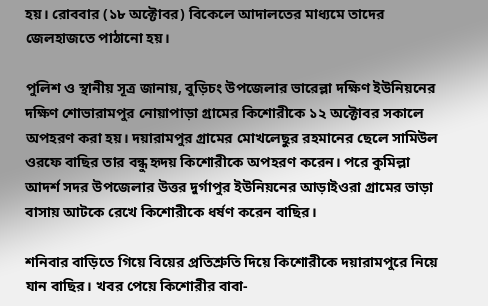হয়। রোববার (১৮ অক্টোবর) বিকেলে আদালতের মাধ্যমে তাদের জেলহাজতে পাঠানো হয়।

পুলিশ ও স্থানীয় সূত্র জানায়, বুড়িচং উপজেলার ভারেল্লা দক্ষিণ ইউনিয়নের দক্ষিণ শোভারামপুর নোয়াপাড়া গ্রামের কিশোরীকে ১২ অক্টোবর সকালে অপহরণ করা হয়। দয়ারামপুর গ্রামের মোখলেছুর রহমানের ছেলে সামিউল ওরফে বাছির তার বন্ধু হৃদয় কিশোরীকে অপহরণ করেন। পরে কুমিল্লা আদর্শ সদর উপজেলার উত্তর দুর্গাপুর ইউনিয়নের আড়াইওরা গ্রামের ভাড়া বাসায় আটকে রেখে কিশোরীকে ধর্ষণ করেন বাছির।

শনিবার বাড়িতে গিয়ে বিয়ের প্রতিশ্রুতি দিয়ে কিশোরীকে দয়ারামপুরে নিয়ে যান বাছির। খবর পেয়ে কিশোরীর বাবা-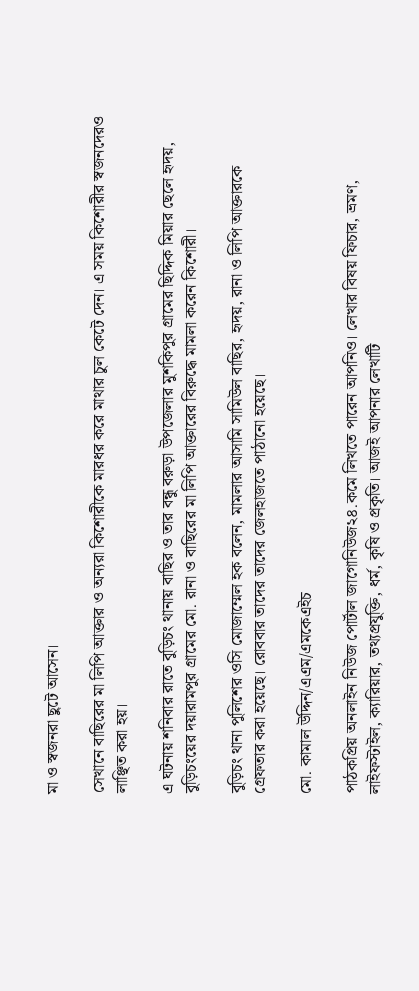মা ও স্বজনরা ছুটে আসেন।

সেখানে বাছিরের মা লিপি আক্তার ও অন্যরা কিশোরীকে মারধর করে মাথার চুল কেটে দেন। এ সময় কিশোরীর স্বজনদেরও লাঞ্ছিত করা হয়।

এ ঘটনায় শনিবার রাতে বুড়িচং থানায় বাছির ও তার বন্ধু বরুড়া উপজেলার মুশকিপুর গ্রামের ছিদ্দিক মিয়ার ছেলে হৃদয়, বুড়িচংয়ের দয়ারামপুর গ্রামের মো. রানা ও বাছিরের মা লিপি আক্তারের বিরুদ্ধে মামলা করেন কিশোরী।

বুড়িচং থানা পুলিশের ওসি মোজাম্মেল হক বলেন, মামলার আসামি সামিউল বাছির, হৃদয়, রানা ও লিপি আক্তারকে গ্রেফতার করা হয়েছে। রোববার তাদের তাদের জেলহাজতে পাঠানো হয়েছে।

মো. কামাল উদ্দিন/এএম/এমকেএইচ

পাঠকপ্রিয় অনলাইন নিউজ পোর্টাল জাগোনিউজ২৪.কমে লিখতে পারেন আপনিও। লেখার বিষয় ফিচার, ভ্রমণ, লাইফস্টাইল, ক্যারিয়ার, তথ্যপ্রযুক্তি, ধর্ম, কৃষি ও প্রকৃতি। আজই আপনার লেখাটি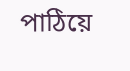পাঠিয়ে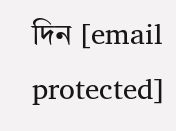দিন [email protected]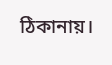ঠিকানায়।